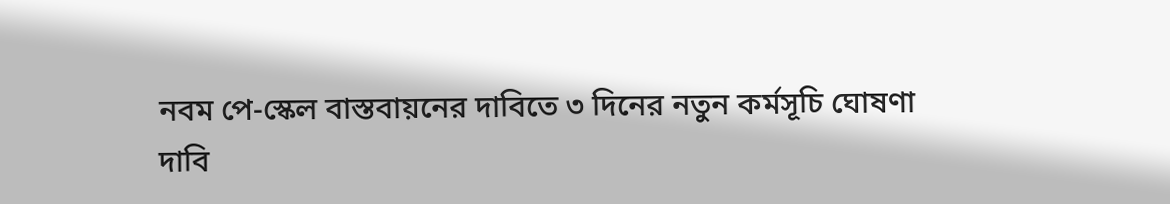নবম পে-স্কেল বাস্তবায়নের দাবিতে ৩ দিনের নতুন কর্মসূচি ঘোষণা
দাবি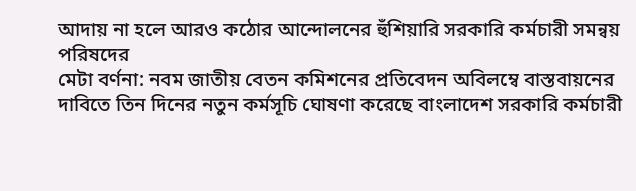আদায় না হলে আরও কঠোর আন্দোলনের হুঁশিয়ারি সরকারি কর্মচারী সমন্বয় পরিষদের
মেটা বর্ণনা: নবম জাতীয় বেতন কমিশনের প্রতিবেদন অবিলম্বে বাস্তবায়নের দাবিতে তিন দিনের নতুন কর্মসূচি ঘোষণা করেছে বাংলাদেশ সরকারি কর্মচারী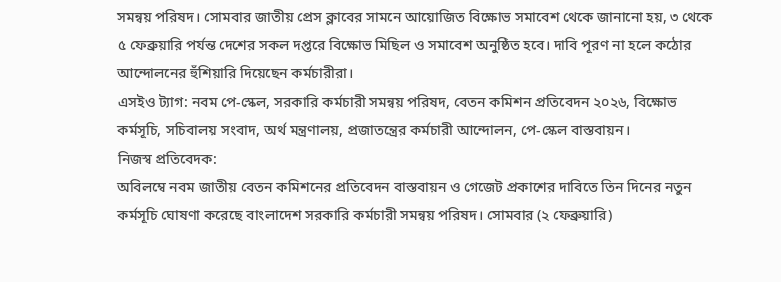সমন্বয় পরিষদ। সোমবার জাতীয় প্রেস ক্লাবের সামনে আয়োজিত বিক্ষোভ সমাবেশ থেকে জানানো হয়, ৩ থেকে ৫ ফেব্রুয়ারি পর্যন্ত দেশের সকল দপ্তরে বিক্ষোভ মিছিল ও সমাবেশ অনুষ্ঠিত হবে। দাবি পূরণ না হলে কঠোর আন্দোলনের হুঁশিয়ারি দিয়েছেন কর্মচারীরা।
এসইও ট্যাগ: নবম পে-স্কেল, সরকারি কর্মচারী সমন্বয় পরিষদ, বেতন কমিশন প্রতিবেদন ২০২৬, বিক্ষোভ কর্মসূচি, সচিবালয় সংবাদ, অর্থ মন্ত্রণালয়, প্রজাতন্ত্রের কর্মচারী আন্দোলন, পে-স্কেল বাস্তবায়ন।
নিজস্ব প্রতিবেদক:
অবিলম্বে নবম জাতীয় বেতন কমিশনের প্রতিবেদন বাস্তবায়ন ও গেজেট প্রকাশের দাবিতে তিন দিনের নতুন কর্মসূচি ঘোষণা করেছে বাংলাদেশ সরকারি কর্মচারী সমন্বয় পরিষদ। সোমবার (২ ফেব্রুয়ারি)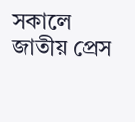সকালে জাতীয় প্রেস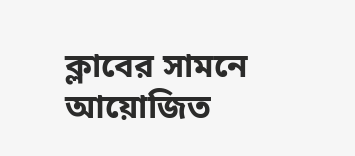ক্লাবের সামনে আয়োজিত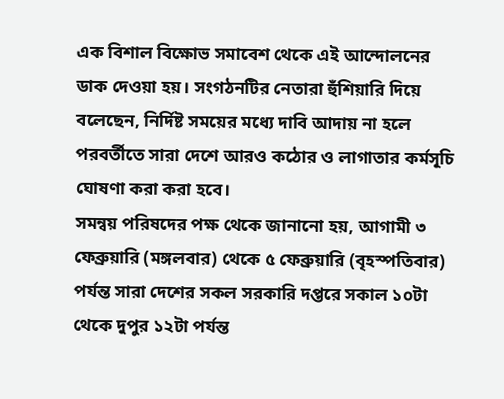এক বিশাল বিক্ষোভ সমাবেশ থেকে এই আন্দোলনের ডাক দেওয়া হয়। সংগঠনটির নেতারা হুঁশিয়ারি দিয়ে বলেছেন, নির্দিষ্ট সময়ের মধ্যে দাবি আদায় না হলে পরবর্তীতে সারা দেশে আরও কঠোর ও লাগাতার কর্মসূচি ঘোষণা করা করা হবে।
সমন্বয় পরিষদের পক্ষ থেকে জানানো হয়, আগামী ৩ ফেব্রুয়ারি (মঙ্গলবার) থেকে ৫ ফেব্রুয়ারি (বৃহস্পতিবার) পর্যন্ত সারা দেশের সকল সরকারি দপ্তরে সকাল ১০টা থেকে দুপুর ১২টা পর্যন্ত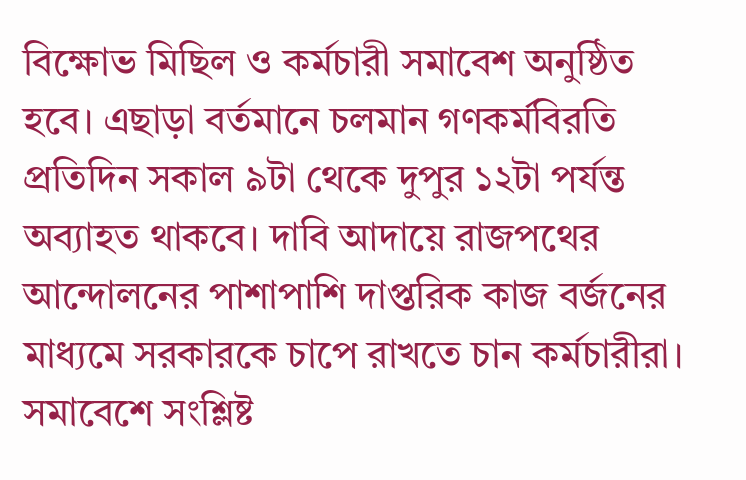বিক্ষোভ মিছিল ও কর্মচারী সমাবেশ অনুষ্ঠিত হবে। এছাড়া বর্তমানে চলমান গণকর্মবিরতি প্রতিদিন সকাল ৯টা থেকে দুপুর ১২টা পর্যন্ত অব্যাহত থাকবে। দাবি আদায়ে রাজপথের আন্দোলনের পাশাপাশি দাপ্তরিক কাজ বর্জনের মাধ্যমে সরকারকে চাপে রাখতে চান কর্মচারীরা।
সমাবেশে সংশ্লিষ্ট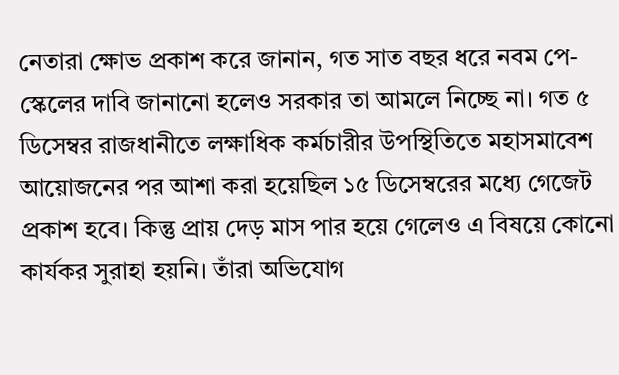নেতারা ক্ষোভ প্রকাশ করে জানান, গত সাত বছর ধরে নবম পে-স্কেলের দাবি জানানো হলেও সরকার তা আমলে নিচ্ছে না। গত ৫ ডিসেম্বর রাজধানীতে লক্ষাধিক কর্মচারীর উপস্থিতিতে মহাসমাবেশ আয়োজনের পর আশা করা হয়েছিল ১৫ ডিসেম্বরের মধ্যে গেজেট প্রকাশ হবে। কিন্তু প্রায় দেড় মাস পার হয়ে গেলেও এ বিষয়ে কোনো কার্যকর সুরাহা হয়নি। তাঁরা অভিযোগ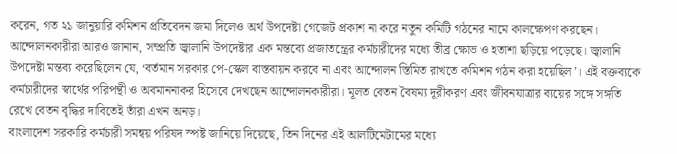করেন, গত ২১ জানুয়ারি কমিশন প্রতিবেদন জমা দিলেও অর্থ উপদেষ্টা গেজেট প্রকাশ না করে নতুন কমিটি গঠনের নামে কালক্ষেপণ করছেন।
আন্দোলনকারীরা আরও জানান, সম্প্রতি জ্বালানি উপদেষ্টার এক মন্তব্যে প্রজাতন্ত্রের কর্মচারীদের মধ্যে তীব্র ক্ষোভ ও হতাশা ছড়িয়ে পড়েছে। জ্বালানি উপদেষ্টা মন্তব্য করেছিলেন যে, ‘বর্তমান সরকার পে-স্কেল বাস্তবায়ন করবে না এবং আন্দোলন স্তিমিত রাখতে কমিশন গঠন করা হয়েছিল’। এই বক্তব্যকে কর্মচারীদের স্বার্থের পরিপন্থী ও অবমাননাকর হিসেবে দেখছেন আন্দোলনকারীরা। মূলত বেতন বৈষম্য দূরীকরণ এবং জীবনযাত্রার ব্যয়ের সঙ্গে সঙ্গতি রেখে বেতন বৃদ্ধির দাবিতেই তাঁরা এখন অনড়।
বাংলাদেশ সরকারি কর্মচারী সমন্বয় পরিষদ স্পষ্ট জানিয়ে দিয়েছে, তিন দিনের এই আলটিমেটামের মধ্যে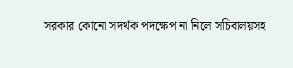সরকার কোনো সদর্থক পদক্ষেপ না নিলে সচিবালয়সহ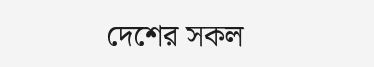দেশের সকল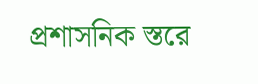প্রশাসনিক স্তরে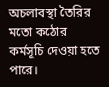অচলাবস্থা তৈরির মতো কঠোর কর্মসূচি দেওয়া হতে পারে।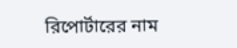রিপোর্টারের নাম